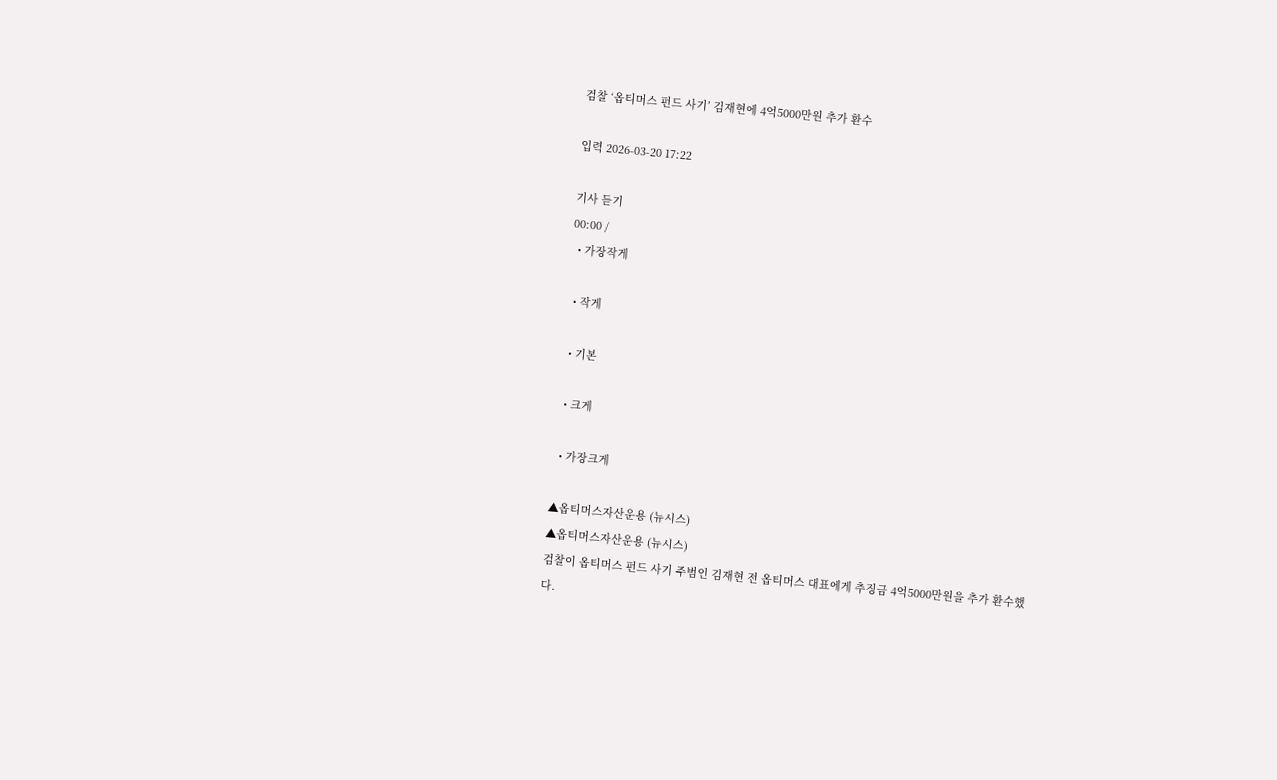검찰 ‘옵티머스 펀드 사기’ 김재현에 4억5000만원 추가 환수

입력 2026-03-20 17:22

기사 듣기
00:00 /
  • 가장작게

  • 작게

  • 기본

  • 크게

  • 가장크게

▲옵티머스자산운용 (뉴시스)
▲옵티머스자산운용 (뉴시스)
검찰이 옵티머스 펀드 사기 주범인 김재현 전 옵티머스 대표에게 추징금 4억5000만원을 추가 환수했다.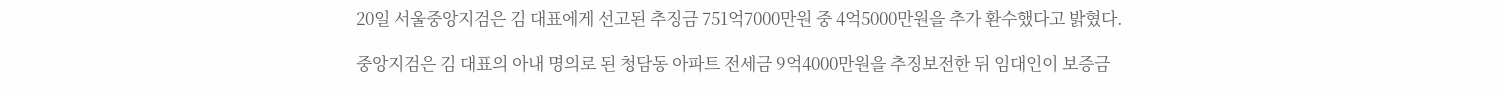20일 서울중앙지검은 김 대표에게 선고된 추징금 751억7000만원 중 4억5000만원을 추가 환수했다고 밝혔다.

중앙지검은 김 대표의 아내 명의로 된 청담동 아파트 전세금 9억4000만원을 추징보전한 뒤 임대인이 보증금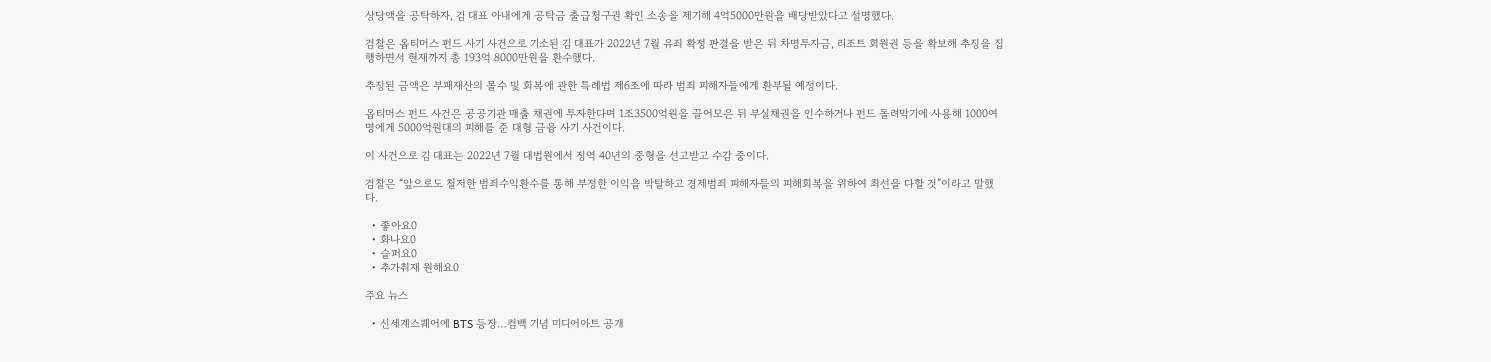상당액을 공탁하자, 김 대표 아내에게 공탁금 출급청구권 확인 소송을 제기해 4억5000만원을 배당받았다고 설명했다.

검찰은 옵티머스 펀드 사기 사건으로 기소된 김 대표가 2022년 7월 유죄 확정 판결을 받은 뒤 차명투자금, 리조트 회원권 등을 확보해 추징을 집행하면서 현재까지 총 193억 8000만원을 환수했다.

추징된 금액은 부패재산의 몰수 및 회복에 관한 특례법 제6조에 따라 범죄 피해자들에게 환부될 예정이다.

옵티머스 펀드 사건은 공공기관 매출 채권에 투자한다며 1조3500억원을 끌어모은 뒤 부실채권을 인수하거나 펀드 돌려막기에 사용해 1000여 명에게 5000억원대의 피해를 준 대형 금융 사기 사건이다.

이 사건으로 김 대표는 2022년 7월 대법원에서 징역 40년의 중형을 선고받고 수감 중이다.

검찰은 “앞으로도 철저한 범죄수익환수를 통해 부정한 이익을 박탈하고 경제범죄 피해자들의 피해회복을 위하여 최선을 다할 것”이라고 말했다.

  • 좋아요0
  • 화나요0
  • 슬퍼요0
  • 추가취재 원해요0

주요 뉴스

  • 신세계스퀘어에 BTS 등장…컴백 기념 미디어아트 공개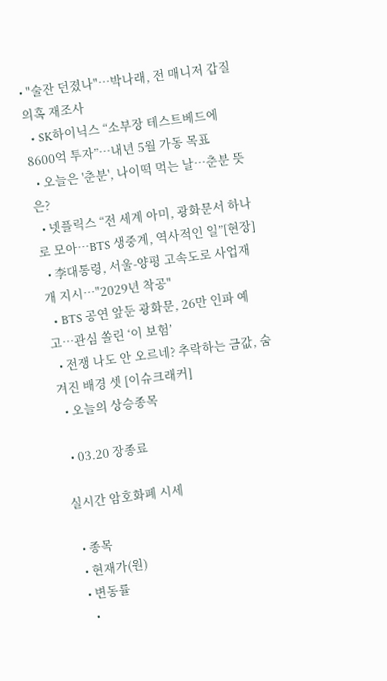• "술잔 던졌나"…박나래, 전 매니저 갑질 의혹 재조사
  • SK하이닉스 “소부장 테스트베드에 8600억 투자”…내년 5월 가동 목표
  • 오늘은 '춘분', 나이떡 먹는 날…춘분 뜻은?
  • 넷플릭스 “전 세계 아미, 광화문서 하나로 모아…BTS 생중계, 역사적인 일”[현장]
  • 李대통령, 서울-양평 고속도로 사업재개 지시…"2029년 착공"
  • BTS 공연 앞둔 광화문, 26만 인파 예고…관심 쏠린 ‘이 보험’
  • 전쟁 나도 안 오르네? 추락하는 금값, 숨겨진 배경 셋 [이슈크래커]
  • 오늘의 상승종목

  • 03.20 장종료

실시간 암호화폐 시세

  • 종목
  • 현재가(원)
  • 변동률
    •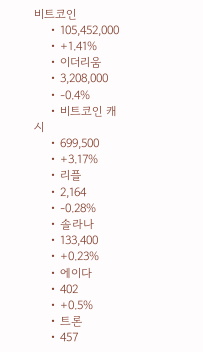비트코인
    • 105,452,000
    • +1.41%
    • 이더리움
    • 3,208,000
    • -0.4%
    • 비트코인 캐시
    • 699,500
    • +3.17%
    • 리플
    • 2,164
    • -0.28%
    • 솔라나
    • 133,400
    • +0.23%
    • 에이다
    • 402
    • +0.5%
    • 트론
    • 457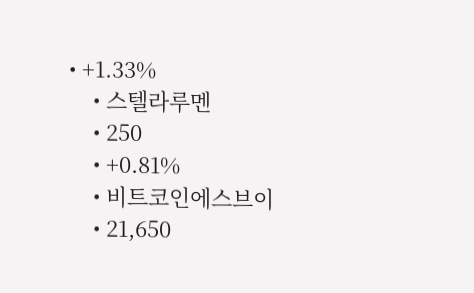• +1.33%
    • 스텔라루멘
    • 250
    • +0.81%
    • 비트코인에스브이
    • 21,650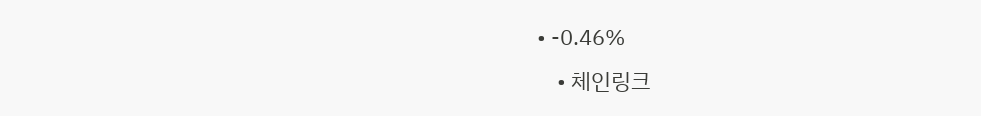• -0.46%
    • 체인링크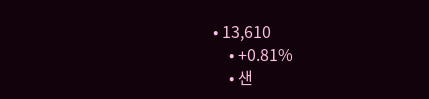• 13,610
    • +0.81%
    • 샌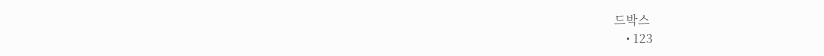드박스
    • 123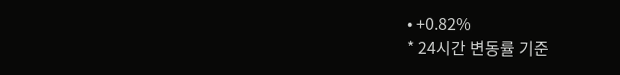• +0.82%
* 24시간 변동률 기준